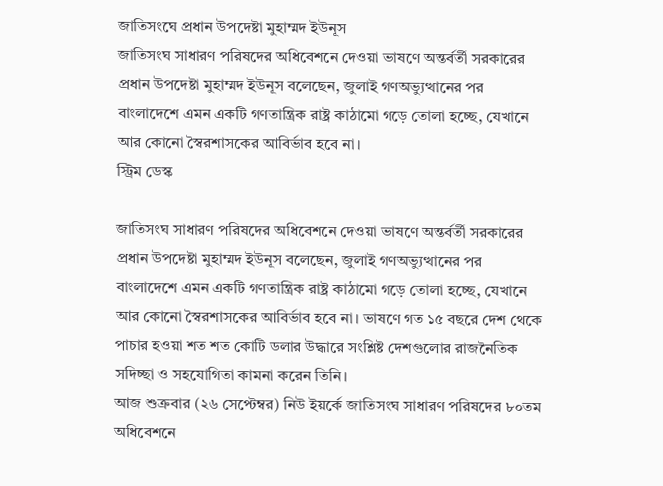জাতিসংঘে প্রধান উপদেষ্টা মুহাম্মদ ইউনূস
জাতিসংঘ সাধারণ পরিষদের অধিবেশনে দেওয়া ভাষণে অন্তর্বর্তী সরকারের প্রধান উপদেষ্টা মুহাম্মদ ইউনূস বলেছেন, জুলাই গণঅভ্যুত্থানের পর বাংলাদেশে এমন একটি গণতান্ত্রিক রাষ্ট্র কাঠামো গড়ে তোলা হচ্ছে, যেখানে আর কোনো স্বৈরশাসকের আবির্ভাব হবে না।
স্ট্রিম ডেস্ক

জাতিসংঘ সাধারণ পরিষদের অধিবেশনে দেওয়া ভাষণে অন্তর্বর্তী সরকারের প্রধান উপদেষ্টা মুহাম্মদ ইউনূস বলেছেন, জুলাই গণঅভ্যুত্থানের পর বাংলাদেশে এমন একটি গণতান্ত্রিক রাষ্ট্র কাঠামো গড়ে তোলা হচ্ছে, যেখানে আর কোনো স্বৈরশাসকের আবির্ভাব হবে না। ভাষণে গত ১৫ বছরে দেশ থেকে পাচার হওয়া শত শত কোটি ডলার উদ্ধারে সংশ্লিষ্ট দেশগুলোর রাজনৈতিক সদিচ্ছা ও সহযোগিতা কামনা করেন তিনি।
আজ শুক্রবার (২৬ সেপ্টেম্বর) নিউ ইয়র্কে জাতিসংঘ সাধারণ পরিষদের ৮০তম অধিবেশনে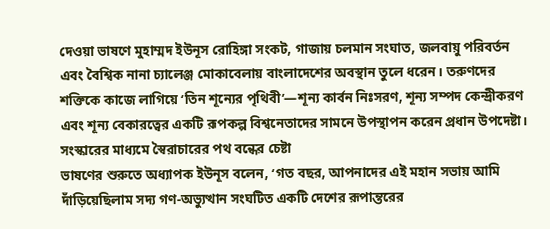দেওয়া ভাষণে মুহাম্মদ ইউনূস রোহিঙ্গা সংকট, গাজায় চলমান সংঘাত, জলবায়ু পরিবর্তন এবং বৈশ্বিক নানা চ্যালেঞ্জ মোকাবেলায় বাংলাদেশের অবস্থান তুলে ধরেন। তরুণদের শক্তিকে কাজে লাগিয়ে ‘তিন শূন্যের পৃথিবী’—শূন্য কার্বন নিঃসরণ, শূন্য সম্পদ কেন্দ্রীকরণ এবং শূন্য বেকারত্বের একটি রূপকল্প বিশ্বনেতাদের সামনে উপস্থাপন করেন প্রধান উপদেষ্টা।
সংস্কারের মাধ্যমে স্বৈরাচারের পথ বন্ধের চেষ্টা
ভাষণের শুরুতে অধ্যাপক ইউনূস বলেন, ‘গত বছর, আপনাদের এই মহান সভায় আমি দাঁড়িয়েছিলাম সদ্য গণ-অভ্যুত্থান সংঘটিত একটি দেশের রূপান্তরের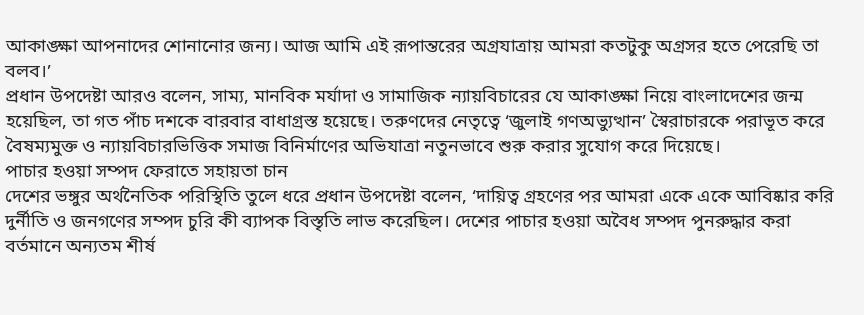আকাঙ্ক্ষা আপনাদের শোনানোর জন্য। আজ আমি এই রূপান্তরের অগ্রযাত্রায় আমরা কতটুকু অগ্রসর হতে পেরেছি তা বলব।’
প্রধান উপদেষ্টা আরও বলেন, সাম্য, মানবিক মর্যাদা ও সামাজিক ন্যায়বিচারের যে আকাঙ্ক্ষা নিয়ে বাংলাদেশের জন্ম হয়েছিল, তা গত পাঁচ দশকে বারবার বাধাগ্রস্ত হয়েছে। তরুণদের নেতৃত্বে ‘জুলাই গণঅভ্যুত্থান’ স্বৈরাচারকে পরাভূত করে বৈষম্যমুক্ত ও ন্যায়বিচারভিত্তিক সমাজ বিনির্মাণের অভিযাত্রা নতুনভাবে শুরু করার সুযোগ করে দিয়েছে।
পাচার হওয়া সম্পদ ফেরাতে সহায়তা চান
দেশের ভঙ্গুর অর্থনৈতিক পরিস্থিতি তুলে ধরে প্রধান উপদেষ্টা বলেন, ‘দায়িত্ব গ্রহণের পর আমরা একে একে আবিষ্কার করি দুর্নীতি ও জনগণের সম্পদ চুরি কী ব্যাপক বিস্তৃতি লাভ করেছিল। দেশের পাচার হওয়া অবৈধ সম্পদ পুনরুদ্ধার করা বর্তমানে অন্যতম শীর্ষ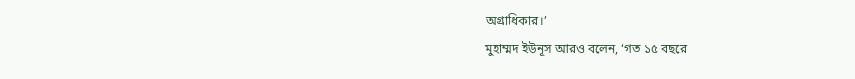অগ্রাধিকার।’
মুহাম্মদ ইউনূস আরও বলেন, ‘গত ১৫ বছরে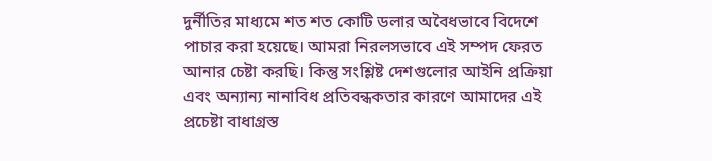দুর্নীতির মাধ্যমে শত শত কোটি ডলার অবৈধভাবে বিদেশে পাচার করা হয়েছে। আমরা নিরলসভাবে এই সম্পদ ফেরত আনার চেষ্টা করছি। কিন্তু সংশ্লিষ্ট দেশগুলোর আইনি প্রক্রিয়া এবং অন্যান্য নানাবিধ প্রতিবন্ধকতার কারণে আমাদের এই প্রচেষ্টা বাধাগ্রস্ত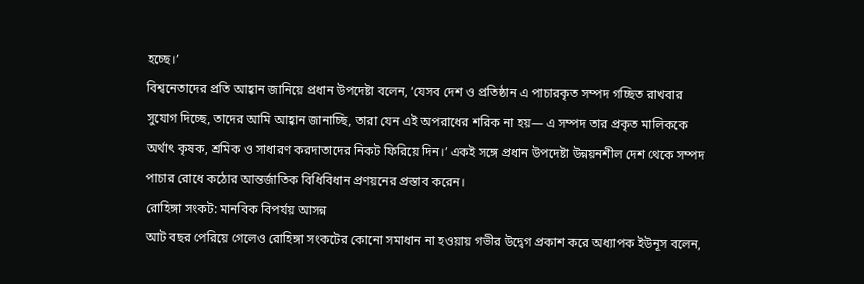হচ্ছে।’
বিশ্বনেতাদের প্রতি আহ্বান জানিয়ে প্রধান উপদেষ্টা বলেন, ‘যেসব দেশ ও প্রতিষ্ঠান এ পাচারকৃত সম্পদ গচ্ছিত রাখবার সুযোগ দিচ্ছে, তাদের আমি আহ্বান জানাচ্ছি, তারা যেন এই অপরাধের শরিক না হয়— এ সম্পদ তার প্রকৃত মালিককে অর্থাৎ কৃষক, শ্রমিক ও সাধারণ করদাতাদের নিকট ফিরিয়ে দিন।’ একই সঙ্গে প্রধান উপদেষ্টা উন্নয়নশীল দেশ থেকে সম্পদ পাচার রোধে কঠোর আন্তর্জাতিক বিধিবিধান প্রণয়নের প্রস্তাব করেন।
রোহিঙ্গা সংকট: মানবিক বিপর্যয় আসন্ন
আট বছর পেরিয়ে গেলেও রোহিঙ্গা সংকটের কোনো সমাধান না হওয়ায় গভীর উদ্বেগ প্রকাশ করে অধ্যাপক ইউনূস বলেন,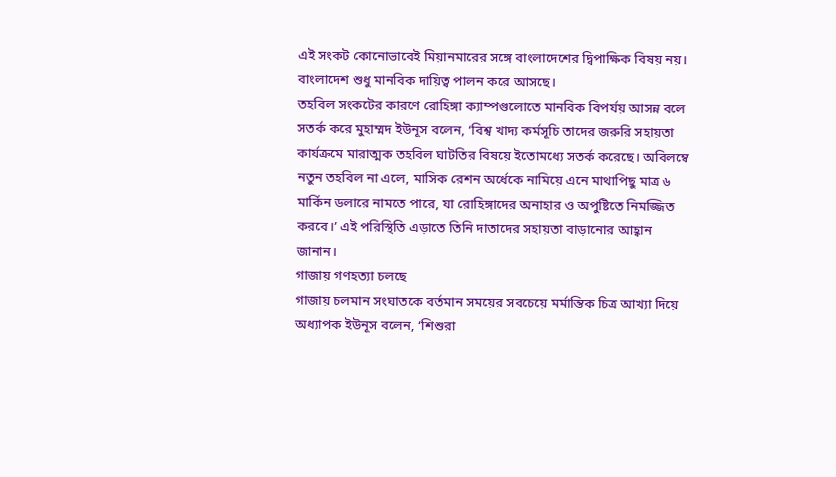এই সংকট কোনোভাবেই মিয়ানমারের সঙ্গে বাংলাদেশের দ্বিপাক্ষিক বিষয় নয়। বাংলাদেশ শুধু মানবিক দায়িত্ব পালন করে আসছে।
তহবিল সংকটের কারণে রোহিঙ্গা ক্যাম্পগুলোতে মানবিক বিপর্যয় আসন্ন বলে সতর্ক করে মুহাম্মদ ইউনূস বলেন, ‘বিশ্ব খাদ্য কর্মসূচি তাদের জরুরি সহায়তা কার্যক্রমে মারাত্মক তহবিল ঘাটতির বিষয়ে ইতোমধ্যে সতর্ক করেছে। অবিলম্বে নতুন তহবিল না এলে, মাসিক রেশন অর্ধেকে নামিয়ে এনে মাথাপিছু মাত্র ৬ মার্কিন ডলারে নামতে পারে, যা রোহিঙ্গাদের অনাহার ও অপুষ্টিতে নিমজ্জিত করবে।’ এই পরিস্থিতি এড়াতে তিনি দাতাদের সহায়তা বাড়ানোর আহ্বান জানান।
গাজায় গণহত্যা চলছে
গাজায় চলমান সংঘাতকে বর্তমান সময়ের সবচেয়ে মর্মান্তিক চিত্র আখ্যা দিয়ে অধ্যাপক ইউনূস বলেন, ‘শিশুরা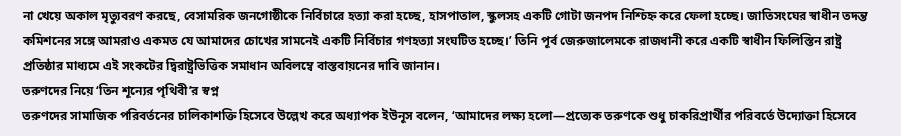না খেয়ে অকাল মৃত্যুবরণ করছে, বেসামরিক জনগোষ্ঠীকে নির্বিচারে হত্যা করা হচ্ছে, হাসপাতাল, স্কুলসহ একটি গোটা জনপদ নিশ্চিহ্ন করে ফেলা হচ্ছে। জাতিসংঘের স্বাধীন তদন্ত কমিশনের সঙ্গে আমরাও একমত যে আমাদের চোখের সামনেই একটি নির্বিচার গণহত্যা সংঘটিত হচ্ছে।’ তিনি পূর্ব জেরুজালেমকে রাজধানী করে একটি স্বাধীন ফিলিস্তিন রাষ্ট্র প্রতিষ্ঠার মাধ্যমে এই সংকটের দ্বিরাষ্ট্রভিত্তিক সমাধান অবিলম্বে বাস্তবায়নের দাবি জানান।
তরুণদের নিয়ে ‘তিন শূন্যের পৃথিবী’র স্বপ্ন
তরুণদের সামাজিক পরিবর্তনের চালিকাশক্তি হিসেবে উল্লেখ করে অধ্যাপক ইউনূস বলেন, ‘আমাদের লক্ষ্য হলো—প্রত্যেক তরুণকে শুধু চাকরিপ্রার্থীর পরিবর্তে উদ্যোক্তা হিসেবে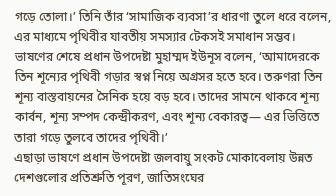গড়ে তোলা।’ তিনি তাঁর ‘সামাজিক ব্যবসা’র ধারণা তুলে ধরে বলেন, এর মাধ্যমে পৃথিবীর যাবতীয় সমস্যার টেকসই সমাধান সম্ভব।
ভাষণের শেষে প্রধান উপদেষ্টা মুহাম্মদ ইউনূস বলেন, ‘আমাদেরকে তিন শূন্যের পৃথিবী গড়ার স্বপ্ন নিয়ে অগ্রসর হতে হবে। তরুণরা তিন শূন্য বাস্তবায়নের সৈনিক হয়ে বড় হবে। তাদের সামনে থাকবে শূন্য কার্বন, শূন্য সম্পদ কেন্দ্রীকরণ, এবং শূন্য বেকারত্ব— এর ভিত্তিতে তারা গড়ে তুলবে তাদের পৃথিবী।’
এছাড়া ভাষণে প্রধান উপদেষ্টা জলবায়ু সংকট মোকাবেলায় উন্নত দেশগুলোর প্রতিশ্রুতি পূরণ, জাতিসংঘের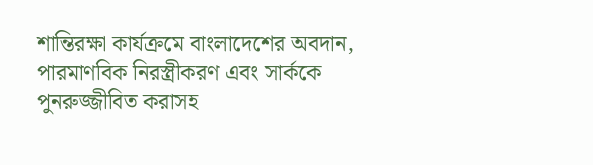শান্তিরক্ষা কার্যক্রমে বাংলাদেশের অবদান, পারমাণবিক নিরস্ত্রীকরণ এবং সার্ককে পুনরুজ্জীবিত করাসহ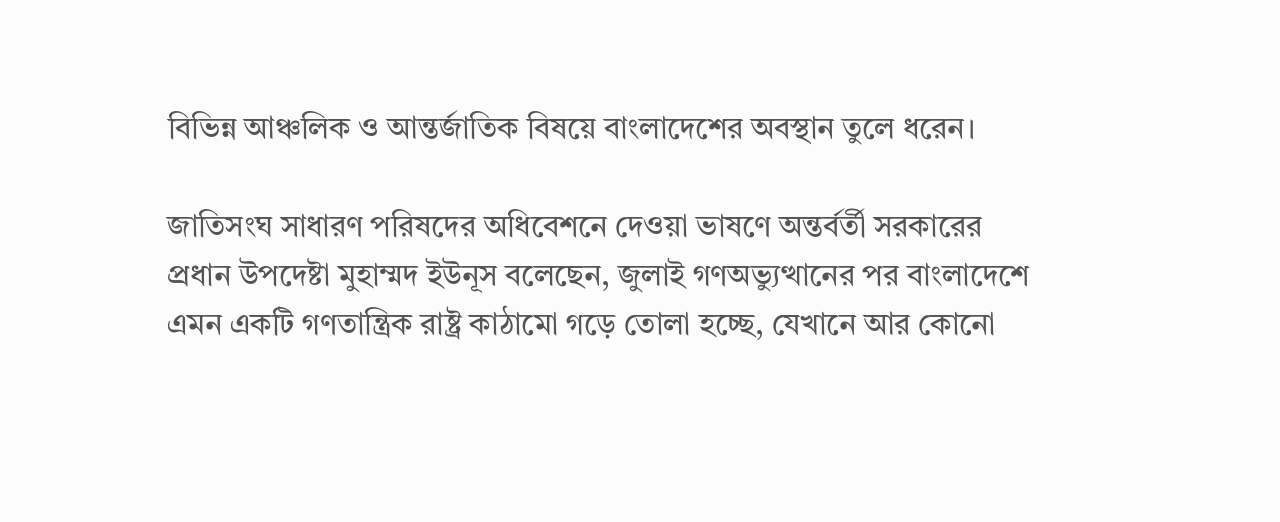বিভিন্ন আঞ্চলিক ও আন্তর্জাতিক বিষয়ে বাংলাদেশের অবস্থান তুলে ধরেন।

জাতিসংঘ সাধারণ পরিষদের অধিবেশনে দেওয়া ভাষণে অন্তর্বর্তী সরকারের প্রধান উপদেষ্টা মুহাম্মদ ইউনূস বলেছেন, জুলাই গণঅভ্যুত্থানের পর বাংলাদেশে এমন একটি গণতান্ত্রিক রাষ্ট্র কাঠামো গড়ে তোলা হচ্ছে, যেখানে আর কোনো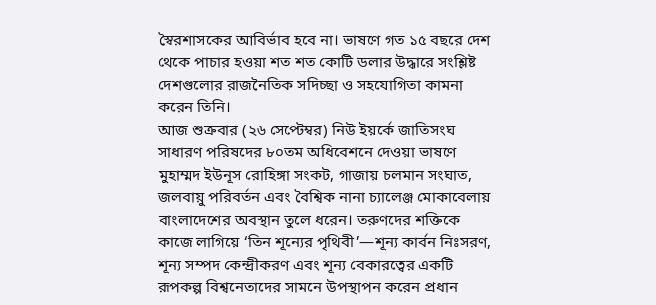স্বৈরশাসকের আবির্ভাব হবে না। ভাষণে গত ১৫ বছরে দেশ থেকে পাচার হওয়া শত শত কোটি ডলার উদ্ধারে সংশ্লিষ্ট দেশগুলোর রাজনৈতিক সদিচ্ছা ও সহযোগিতা কামনা করেন তিনি।
আজ শুক্রবার (২৬ সেপ্টেম্বর) নিউ ইয়র্কে জাতিসংঘ সাধারণ পরিষদের ৮০তম অধিবেশনে দেওয়া ভাষণে মুহাম্মদ ইউনূস রোহিঙ্গা সংকট, গাজায় চলমান সংঘাত, জলবায়ু পরিবর্তন এবং বৈশ্বিক নানা চ্যালেঞ্জ মোকাবেলায় বাংলাদেশের অবস্থান তুলে ধরেন। তরুণদের শক্তিকে কাজে লাগিয়ে ‘তিন শূন্যের পৃথিবী’—শূন্য কার্বন নিঃসরণ, শূন্য সম্পদ কেন্দ্রীকরণ এবং শূন্য বেকারত্বের একটি রূপকল্প বিশ্বনেতাদের সামনে উপস্থাপন করেন প্রধান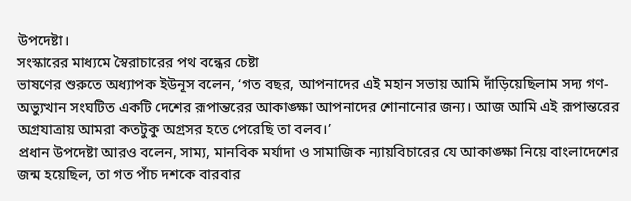উপদেষ্টা।
সংস্কারের মাধ্যমে স্বৈরাচারের পথ বন্ধের চেষ্টা
ভাষণের শুরুতে অধ্যাপক ইউনূস বলেন, ‘গত বছর, আপনাদের এই মহান সভায় আমি দাঁড়িয়েছিলাম সদ্য গণ-অভ্যুত্থান সংঘটিত একটি দেশের রূপান্তরের আকাঙ্ক্ষা আপনাদের শোনানোর জন্য। আজ আমি এই রূপান্তরের অগ্রযাত্রায় আমরা কতটুকু অগ্রসর হতে পেরেছি তা বলব।’
প্রধান উপদেষ্টা আরও বলেন, সাম্য, মানবিক মর্যাদা ও সামাজিক ন্যায়বিচারের যে আকাঙ্ক্ষা নিয়ে বাংলাদেশের জন্ম হয়েছিল, তা গত পাঁচ দশকে বারবার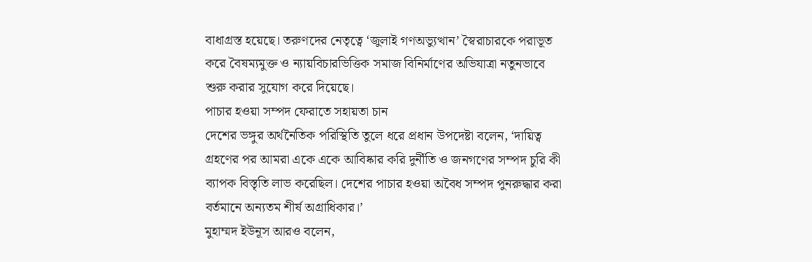বাধাগ্রস্ত হয়েছে। তরুণদের নেতৃত্বে ‘জুলাই গণঅভ্যুত্থান’ স্বৈরাচারকে পরাভূত করে বৈষম্যমুক্ত ও ন্যায়বিচারভিত্তিক সমাজ বিনির্মাণের অভিযাত্রা নতুনভাবে শুরু করার সুযোগ করে দিয়েছে।
পাচার হওয়া সম্পদ ফেরাতে সহায়তা চান
দেশের ভঙ্গুর অর্থনৈতিক পরিস্থিতি তুলে ধরে প্রধান উপদেষ্টা বলেন, ‘দায়িত্ব গ্রহণের পর আমরা একে একে আবিষ্কার করি দুর্নীতি ও জনগণের সম্পদ চুরি কী ব্যাপক বিস্তৃতি লাভ করেছিল। দেশের পাচার হওয়া অবৈধ সম্পদ পুনরুদ্ধার করা বর্তমানে অন্যতম শীর্ষ অগ্রাধিকার।’
মুহাম্মদ ইউনূস আরও বলেন,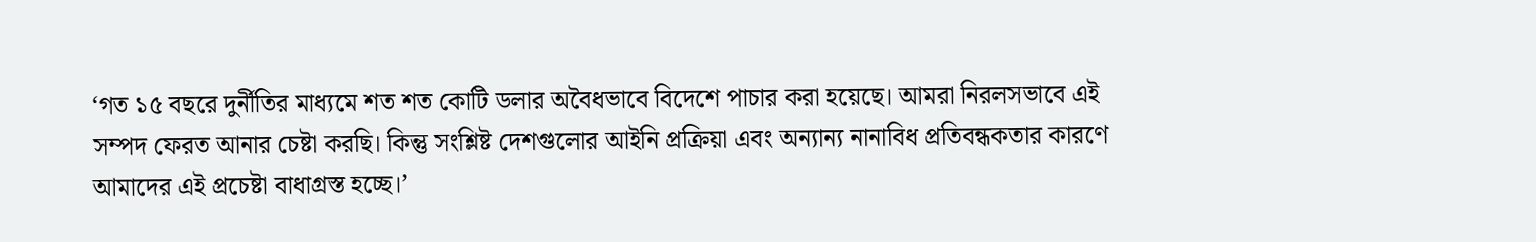‘গত ১৫ বছরে দুর্নীতির মাধ্যমে শত শত কোটি ডলার অবৈধভাবে বিদেশে পাচার করা হয়েছে। আমরা নিরলসভাবে এই সম্পদ ফেরত আনার চেষ্টা করছি। কিন্তু সংশ্লিষ্ট দেশগুলোর আইনি প্রক্রিয়া এবং অন্যান্য নানাবিধ প্রতিবন্ধকতার কারণে আমাদের এই প্রচেষ্টা বাধাগ্রস্ত হচ্ছে।’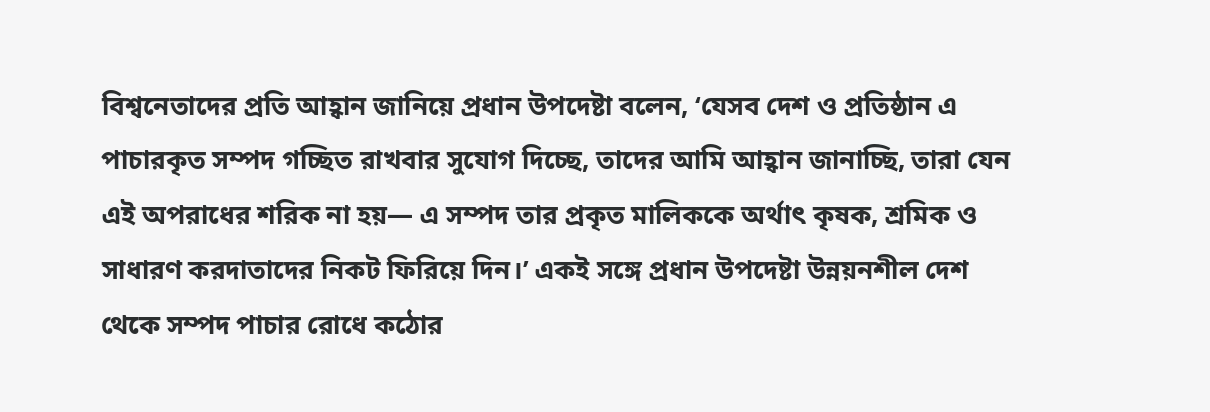বিশ্বনেতাদের প্রতি আহ্বান জানিয়ে প্রধান উপদেষ্টা বলেন, ‘যেসব দেশ ও প্রতিষ্ঠান এ পাচারকৃত সম্পদ গচ্ছিত রাখবার সুযোগ দিচ্ছে, তাদের আমি আহ্বান জানাচ্ছি, তারা যেন এই অপরাধের শরিক না হয়— এ সম্পদ তার প্রকৃত মালিককে অর্থাৎ কৃষক, শ্রমিক ও সাধারণ করদাতাদের নিকট ফিরিয়ে দিন।’ একই সঙ্গে প্রধান উপদেষ্টা উন্নয়নশীল দেশ থেকে সম্পদ পাচার রোধে কঠোর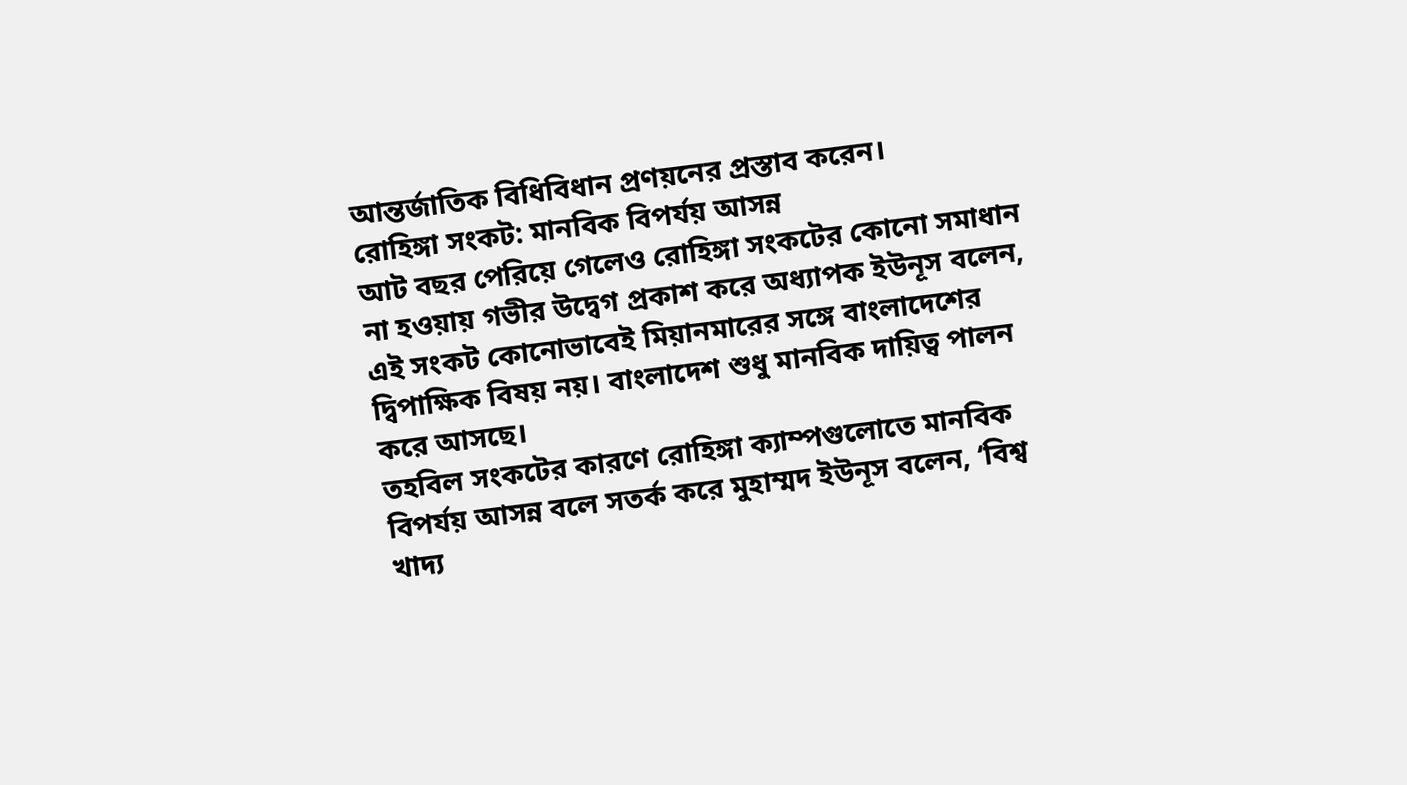আন্তর্জাতিক বিধিবিধান প্রণয়নের প্রস্তাব করেন।
রোহিঙ্গা সংকট: মানবিক বিপর্যয় আসন্ন
আট বছর পেরিয়ে গেলেও রোহিঙ্গা সংকটের কোনো সমাধান না হওয়ায় গভীর উদ্বেগ প্রকাশ করে অধ্যাপক ইউনূস বলেন, এই সংকট কোনোভাবেই মিয়ানমারের সঙ্গে বাংলাদেশের দ্বিপাক্ষিক বিষয় নয়। বাংলাদেশ শুধু মানবিক দায়িত্ব পালন করে আসছে।
তহবিল সংকটের কারণে রোহিঙ্গা ক্যাম্পগুলোতে মানবিক বিপর্যয় আসন্ন বলে সতর্ক করে মুহাম্মদ ইউনূস বলেন, ‘বিশ্ব খাদ্য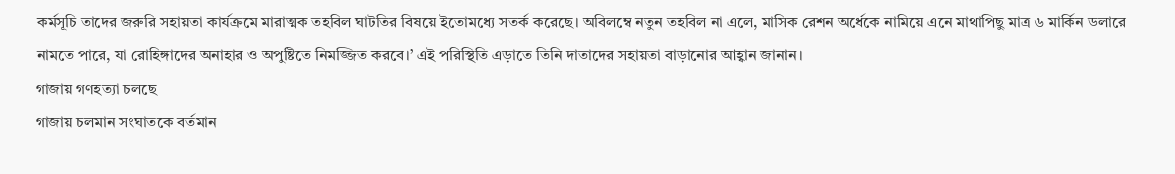কর্মসূচি তাদের জরুরি সহায়তা কার্যক্রমে মারাত্মক তহবিল ঘাটতির বিষয়ে ইতোমধ্যে সতর্ক করেছে। অবিলম্বে নতুন তহবিল না এলে, মাসিক রেশন অর্ধেকে নামিয়ে এনে মাথাপিছু মাত্র ৬ মার্কিন ডলারে নামতে পারে, যা রোহিঙ্গাদের অনাহার ও অপুষ্টিতে নিমজ্জিত করবে।’ এই পরিস্থিতি এড়াতে তিনি দাতাদের সহায়তা বাড়ানোর আহ্বান জানান।
গাজায় গণহত্যা চলছে
গাজায় চলমান সংঘাতকে বর্তমান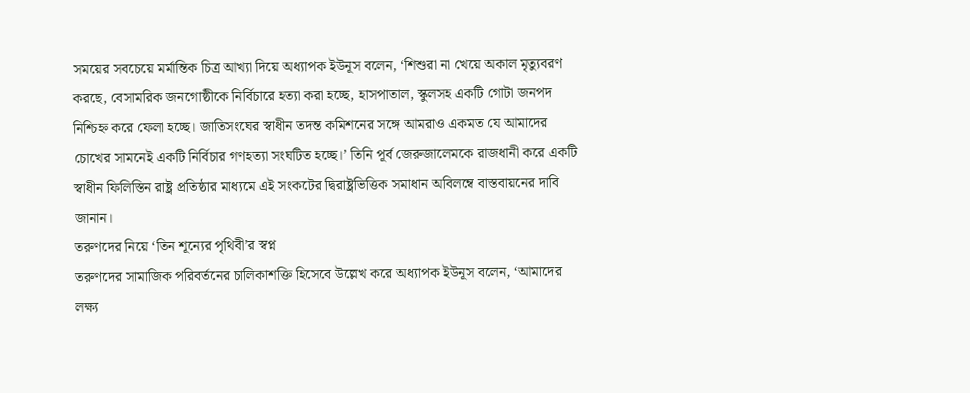সময়ের সবচেয়ে মর্মান্তিক চিত্র আখ্যা দিয়ে অধ্যাপক ইউনূস বলেন, ‘শিশুরা না খেয়ে অকাল মৃত্যুবরণ করছে, বেসামরিক জনগোষ্ঠীকে নির্বিচারে হত্যা করা হচ্ছে, হাসপাতাল, স্কুলসহ একটি গোটা জনপদ নিশ্চিহ্ন করে ফেলা হচ্ছে। জাতিসংঘের স্বাধীন তদন্ত কমিশনের সঙ্গে আমরাও একমত যে আমাদের চোখের সামনেই একটি নির্বিচার গণহত্যা সংঘটিত হচ্ছে।’ তিনি পূর্ব জেরুজালেমকে রাজধানী করে একটি স্বাধীন ফিলিস্তিন রাষ্ট্র প্রতিষ্ঠার মাধ্যমে এই সংকটের দ্বিরাষ্ট্রভিত্তিক সমাধান অবিলম্বে বাস্তবায়নের দাবি জানান।
তরুণদের নিয়ে ‘তিন শূন্যের পৃথিবী’র স্বপ্ন
তরুণদের সামাজিক পরিবর্তনের চালিকাশক্তি হিসেবে উল্লেখ করে অধ্যাপক ইউনূস বলেন, ‘আমাদের লক্ষ্য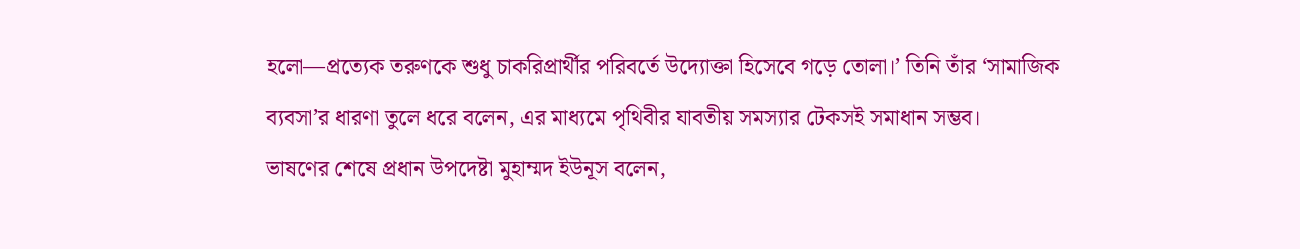হলো—প্রত্যেক তরুণকে শুধু চাকরিপ্রার্থীর পরিবর্তে উদ্যোক্তা হিসেবে গড়ে তোলা।’ তিনি তাঁর ‘সামাজিক ব্যবসা’র ধারণা তুলে ধরে বলেন, এর মাধ্যমে পৃথিবীর যাবতীয় সমস্যার টেকসই সমাধান সম্ভব।
ভাষণের শেষে প্রধান উপদেষ্টা মুহাম্মদ ইউনূস বলেন,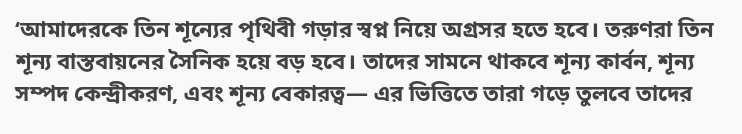‘আমাদেরকে তিন শূন্যের পৃথিবী গড়ার স্বপ্ন নিয়ে অগ্রসর হতে হবে। তরুণরা তিন শূন্য বাস্তবায়নের সৈনিক হয়ে বড় হবে। তাদের সামনে থাকবে শূন্য কার্বন, শূন্য সম্পদ কেন্দ্রীকরণ, এবং শূন্য বেকারত্ব— এর ভিত্তিতে তারা গড়ে তুলবে তাদের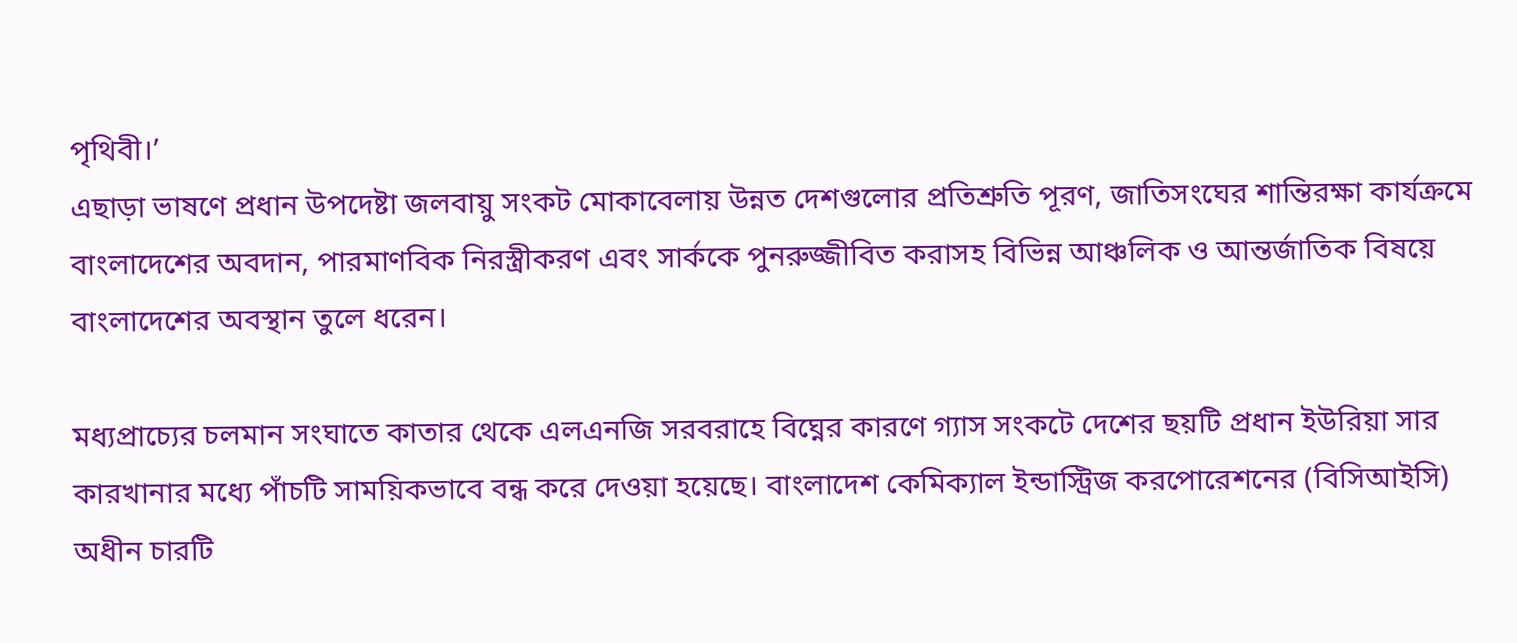পৃথিবী।’
এছাড়া ভাষণে প্রধান উপদেষ্টা জলবায়ু সংকট মোকাবেলায় উন্নত দেশগুলোর প্রতিশ্রুতি পূরণ, জাতিসংঘের শান্তিরক্ষা কার্যক্রমে বাংলাদেশের অবদান, পারমাণবিক নিরস্ত্রীকরণ এবং সার্ককে পুনরুজ্জীবিত করাসহ বিভিন্ন আঞ্চলিক ও আন্তর্জাতিক বিষয়ে বাংলাদেশের অবস্থান তুলে ধরেন।

মধ্যপ্রাচ্যের চলমান সংঘাতে কাতার থেকে এলএনজি সরবরাহে বিঘ্নের কারণে গ্যাস সংকটে দেশের ছয়টি প্রধান ইউরিয়া সার কারখানার মধ্যে পাঁচটি সাময়িকভাবে বন্ধ করে দেওয়া হয়েছে। বাংলাদেশ কেমিক্যাল ইন্ডাস্ট্রিজ করপোরেশনের (বিসিআইসি) অধীন চারটি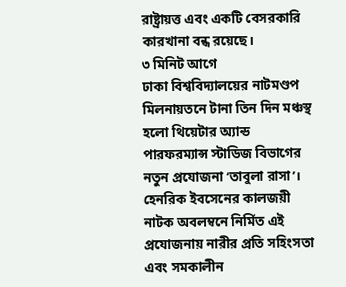রাষ্ট্রায়ত্ত এবং একটি বেসরকারি কারখানা বন্ধ রয়েছে।
৩ মিনিট আগে
ঢাকা বিশ্ববিদ্যালয়ের নাটমণ্ডপ মিলনায়তনে টানা তিন দিন মঞ্চস্থ হলো থিয়েটার অ্যান্ড পারফরম্যান্স স্টাডিজ বিভাগের নতুন প্রযোজনা ‘তাবুলা রাসা’। হেনরিক ইবসেনের কালজয়ী নাটক অবলম্বনে নির্মিত এই প্রযোজনায় নারীর প্রতি সহিংসতা এবং সমকালীন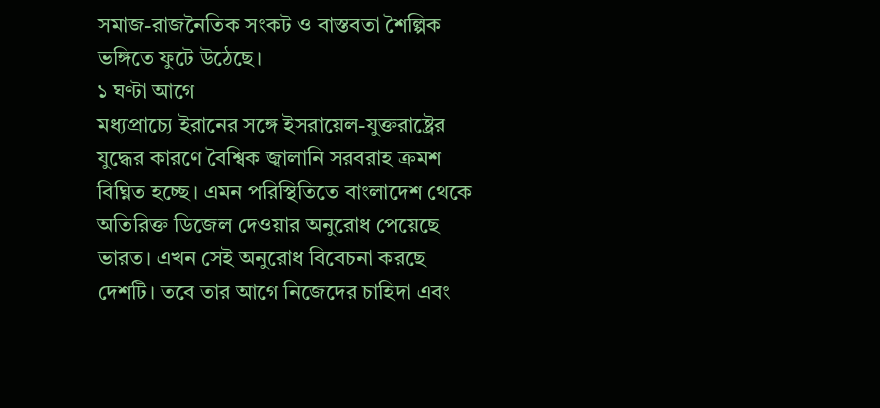সমাজ-রাজনৈতিক সংকট ও বাস্তবতা শৈল্পিক ভঙ্গিতে ফুটে উঠেছে।
১ ঘণ্টা আগে
মধ্যপ্রাচ্যে ইরানের সঙ্গে ইসরায়েল-যুক্তরাষ্ট্রের যুদ্ধের কারণে বৈশ্বিক জ্বালানি সরবরাহ ক্রমশ বিঘ্নিত হচ্ছে। এমন পরিস্থিতিতে বাংলাদেশ থেকে অতিরিক্ত ডিজেল দেওয়ার অনুরোধ পেয়েছে ভারত। এখন সেই অনুরোধ বিবেচনা করছে দেশটি। তবে তার আগে নিজেদের চাহিদা এবং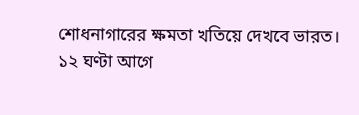শোধনাগারের ক্ষমতা খতিয়ে দেখবে ভারত।
১২ ঘণ্টা আগে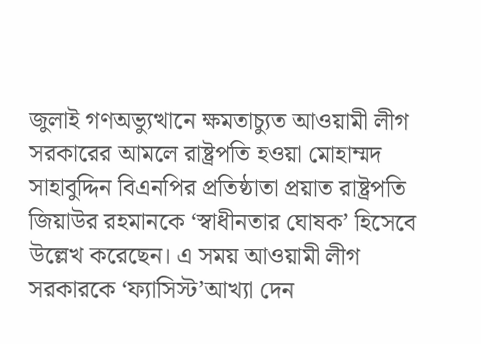জুলাই গণঅভ্যুত্থানে ক্ষমতাচ্যুত আওয়ামী লীগ সরকারের আমলে রাষ্ট্রপতি হওয়া মোহাম্মদ সাহাবুদ্দিন বিএনপির প্রতিষ্ঠাতা প্রয়াত রাষ্ট্রপতি জিয়াউর রহমানকে ‘স্বাধীনতার ঘোষক’ হিসেবে উল্লেখ করেছেন। এ সময় আওয়ামী লীগ সরকারকে ‘ফ্যাসিস্ট’আখ্যা দেন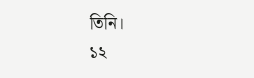তিনি।
১২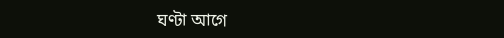ঘণ্টা আগে